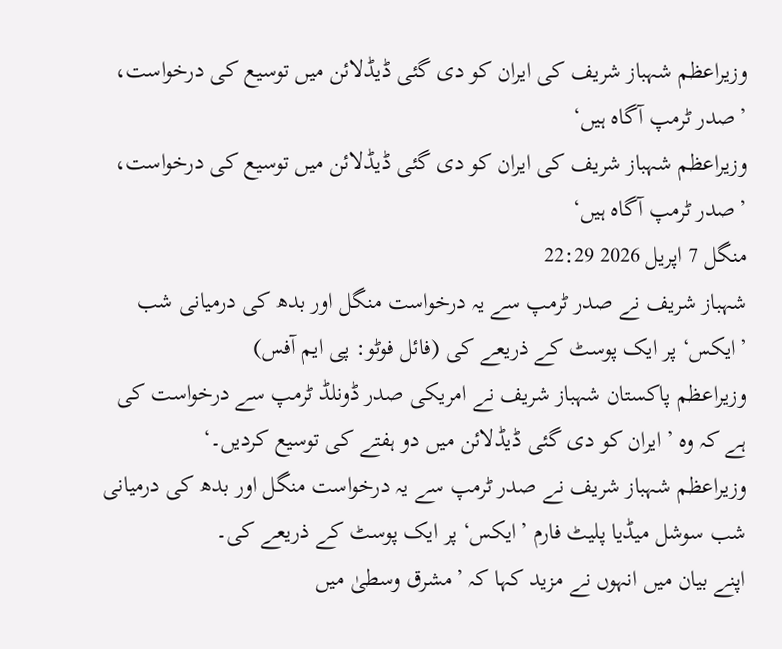وزیراعظم شہباز شریف کی ایران کو دی گئی ڈیڈلائن میں توسیع کی درخواست، ’صدر ٹرمپ آگاہ ہیں‘
وزیراعظم شہباز شریف کی ایران کو دی گئی ڈیڈلائن میں توسیع کی درخواست، ’صدر ٹرمپ آگاہ ہیں‘
منگل 7 اپریل 2026 22:29
شہباز شریف نے صدر ٹرمپ سے یہ درخواست منگل اور بدھ کی درمیانی شب ’ایکس‘ پر ایک پوسٹ کے ذریعے کی (فائل فوٹو: پی ایم آفس)
وزیراعظم پاکستان شہباز شریف نے امریکی صدر ڈونلڈ ٹرمپ سے درخواست کی ہے کہ وہ ’ایران کو دی گئی ڈیڈلائن میں دو ہفتے کی توسیع کردیں۔‘
وزیراعظم شہباز شریف نے صدر ٹرمپ سے یہ درخواست منگل اور بدھ کی درمیانی شب سوشل میڈیا پلیٹ فارم ’ایکس‘ پر ایک پوسٹ کے ذریعے کی۔
اپنے بیان میں انہوں نے مزید کہا کہ ’مشرق وسطیٰ میں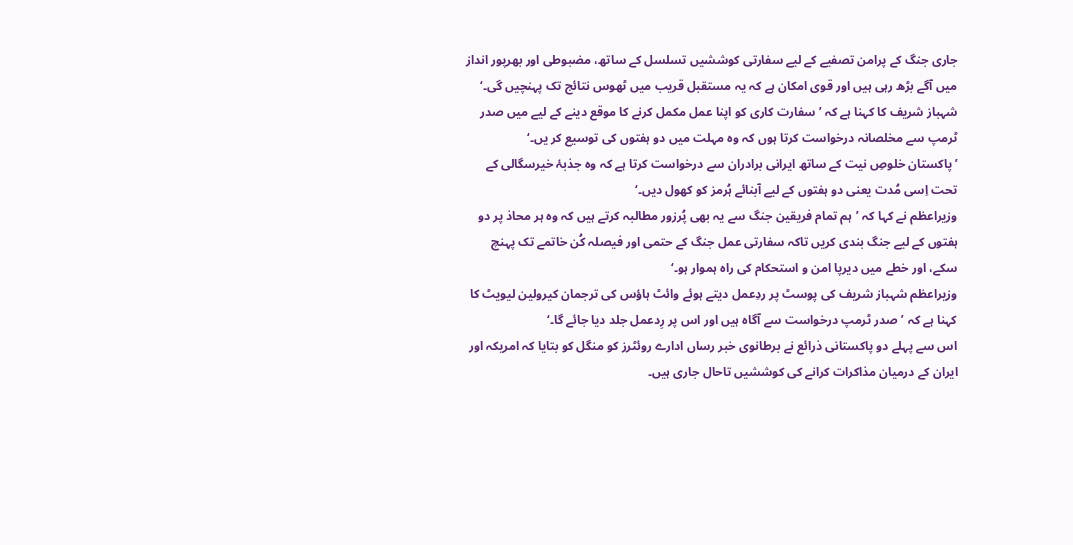جاری جنگ کے پرامن تصفیے کے لیے سفارتی کوششیں تسلسل کے ساتھ، مضبوطی اور بھرپور انداز میں آگے بڑھ رہی ہیں اور قوی امکان ہے کہ یہ مستقبل قریب میں ٹھوس نتائج تک پہنچیں گی۔‘
شہباز شریف کا کہنا ہے کہ ’سفارت کاری کو اپنا عمل مکمل کرنے کا موقع دینے کے لیے میں صدر ٹرمپ سے مخلصانہ درخواست کرتا ہوں کہ وہ مہلت میں دو ہفتوں کی توسیع کر یں۔‘
’پاکستان خلوصِ نیت کے ساتھ ایرانی برادران سے درخواست کرتا ہے کہ وہ جذبۂ خیرسگالی کے تحت اِسی مُدت یعنی دو ہفتوں کے لیے آبنائے ہُرمز کو کھول دیں۔‘
وزیراعظم نے کہا کہ ’ہم تمام فریقین جنگ سے یہ بھی پُرزور مطالبہ کرتے ہیں کہ وہ ہر محاذ پر دو ہفتوں کے لیے جنگ بندی کریں تاکہ سفارتی عمل جنگ کے حتمی اور فیصلہ کُن خاتمے تک پہنچ سکے، اور خطے میں دیرپا امن و استحکام کی راہ ہموار ہو۔‘
وزیراعظم شہباز شریف کی پوسٹ پر ردِعمل دیتے ہوئے وائٹ ہاؤس کی ترجمان کیرولین لیویٹ کا کہنا ہے کہ ’صدر ٹرمپ درخواست سے آگاہ ہیں اور اس پر رِدعمل جلد دیا جائے گا۔‘
اس سے پہلے دو پاکستانی ذرائع نے برطانوی خبر رساں ادارے روئٹرز کو منگل کو بتایا کہ امریکہ اور ایران کے درمیان مذاکرات کرانے کی کوششیں تاحال جاری ہیں۔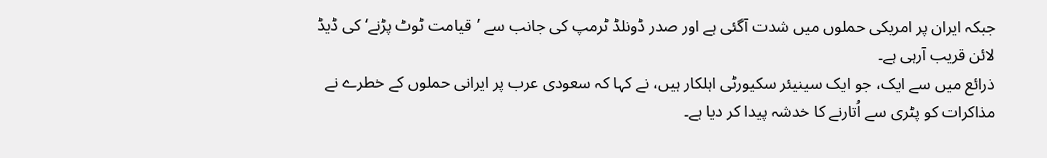جبکہ ایران پر امریکی حملوں میں شدت آگئی ہے اور صدر ڈونلڈ ٹرمپ کی جانب سے ’قیامت ٹوٹ پڑنے‘ کی ڈیڈ لائن قریب آرہی ہے۔
ذرائع میں سے ایک، جو ایک سینیئر سکیورٹی اہلکار ہیں، نے کہا کہ سعودی عرب پر ایرانی حملوں کے خطرے نے مذاکرات کو پٹری سے اُتارنے کا خدشہ پیدا کر دیا ہے۔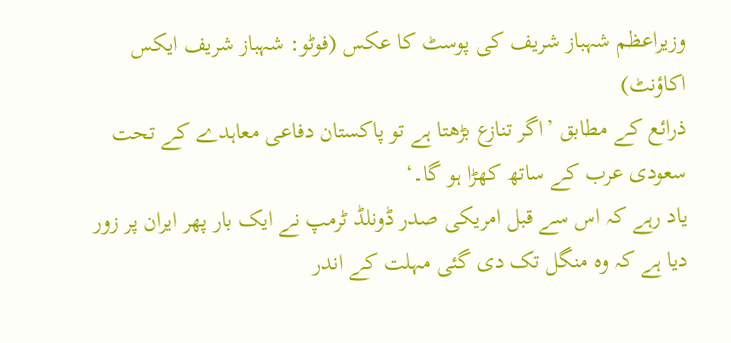وزیراعظم شہباز شریف کی پوسٹ کا عکس (فوٹو: شہباز شریف ایکس اکاؤنٹ)
ذرائع کے مطابق ’اگر تنازع بڑھتا ہے تو پاکستان دفاعی معاہدے کے تحت سعودی عرب کے ساتھ کھڑا ہو گا۔‘
یاد رہے کہ اس سے قبل امریکی صدر ڈونلڈ ٹرمپ نے ایک بار پھر ایران پر زور دیا ہے کہ وہ منگل تک دی گئی مہلت کے اندر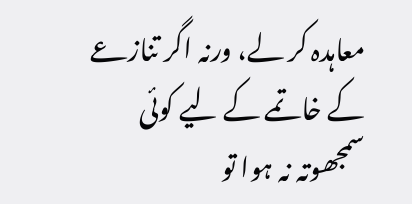معاہدہ کر لے، ورنہ اگر تنازعے کے خاتمے کے لیے کوئی سمجھوتہ نہ ہوا تو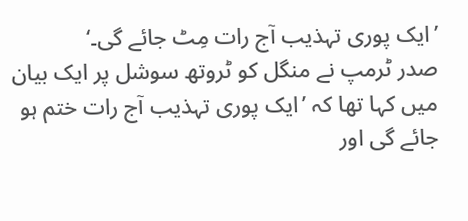’ایک پوری تہذیب آج رات مِٹ جائے گی۔‘
صدر ٹرمپ نے منگل کو ٹروتھ سوشل پر ایک بیان میں کہا تھا کہ ’ایک پوری تہذیب آج رات ختم ہو جائے گی اور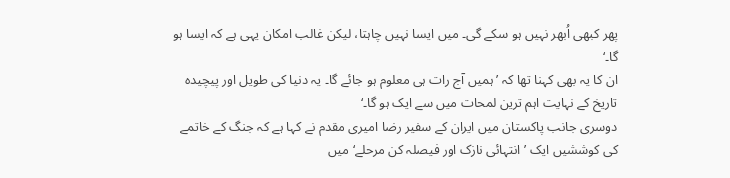پھر کبھی اُبھر نہیں ہو سکے گی۔ میں ایسا نہیں چاہتا، لیکن غالب امکان یہی ہے کہ ایسا ہو گا۔‘
ان کا یہ بھی کہنا تھا کہ ’ہمیں آج رات ہی معلوم ہو جائے گا۔ یہ دنیا کی طویل اور پیچیدہ تاریخ کے نہایت اہم ترین لمحات میں سے ایک ہو گا۔‘
دوسری جانب پاکستان میں ایران کے سفیر رضا امیری مقدم نے کہا ہے کہ جنگ کے خاتمے کی کوششیں ایک ’انتہائی نازک اور فیصلہ کن مرحلے‘ میں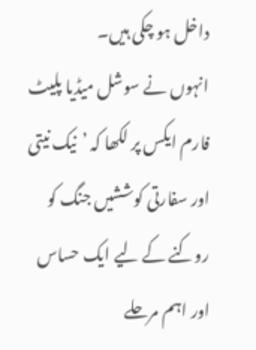داخل ہو چکی ہیں۔
انہوں نے سوشل میڈیا پلیٹ فارم ایکس پر لکھا کہ ’نیک نیتی اور سفارتی کوششیں جنگ کو روکنے کے لیے ایک حساس اور اہم مرحلے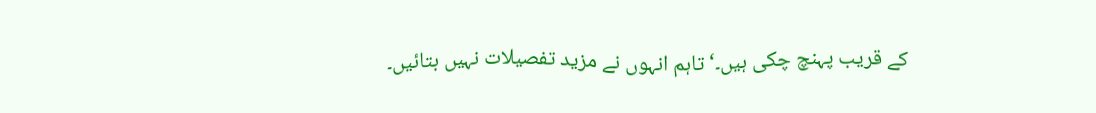کے قریب پہنچ چکی ہیں۔‘ تاہم انہوں نے مزید تفصیلات نہیں بتائیں۔